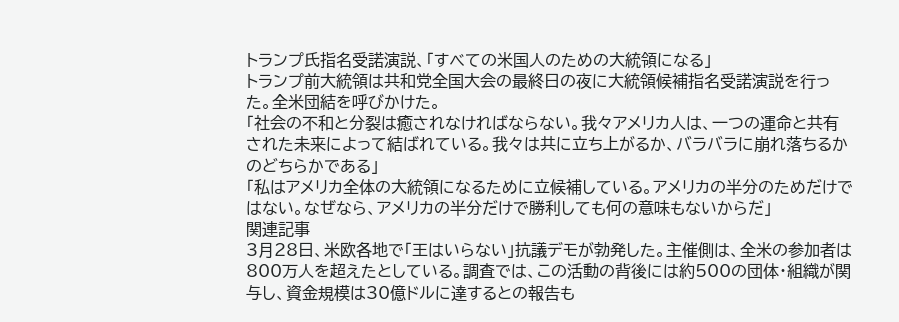トランプ氏指名受諾演説、「すべての米国人のための大統領になる」
トランプ前大統領は共和党全国大会の最終日の夜に大統領候補指名受諾演説を行った。全米団結を呼びかけた。
「社会の不和と分裂は癒されなければならない。我々アメリカ人は、一つの運命と共有された未来によって結ばれている。我々は共に立ち上がるか、バラバラに崩れ落ちるかのどちらかである」
「私はアメリカ全体の大統領になるために立候補している。アメリカの半分のためだけではない。なぜなら、アメリカの半分だけで勝利しても何の意味もないからだ」
関連記事
3月28日、米欧各地で「王はいらない」抗議デモが勃発した。主催側は、全米の参加者は800万人を超えたとしている。調査では、この活動の背後には約500の団体・組織が関与し、資金規模は30億ドルに達するとの報告も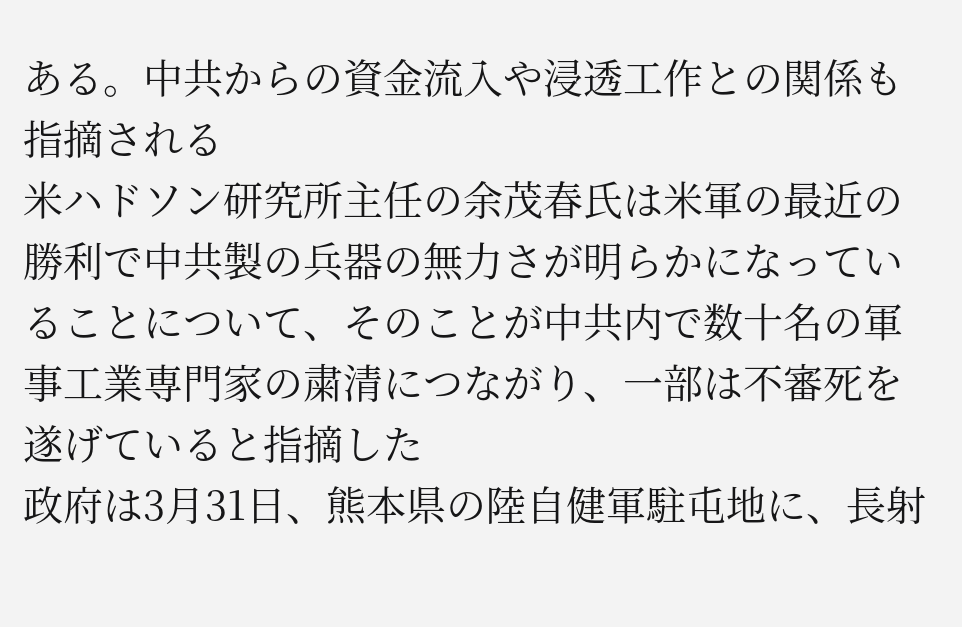ある。中共からの資金流入や浸透工作との関係も指摘される
米ハドソン研究所主任の余茂春氏は米軍の最近の勝利で中共製の兵器の無力さが明らかになっていることについて、そのことが中共内で数十名の軍事工業専門家の粛清につながり、一部は不審死を遂げていると指摘した
政府は3月31日、熊本県の陸自健軍駐屯地に、長射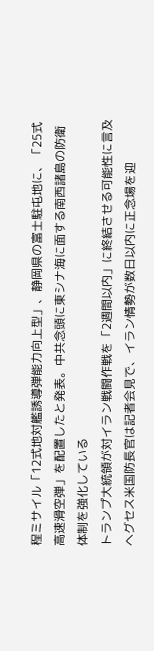程ミサイル「12式地対艦誘導弾能力向上型」、静岡県の富士駐屯地に、「25式高速滑空弾」を配置したと発表。中共念頭に東シナ海に面する南西諸島の防衛体制を強化している
トランプ大統領が対イラン戦闘作戦を「2週間以内」に終結させる可能性に言及
ヘグセス米国防長官は記者会見で、イラン情勢が数日以内に正念場を迎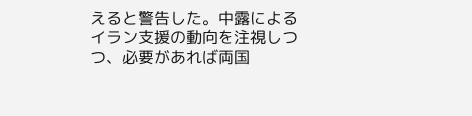えると警告した。中露によるイラン支援の動向を注視しつつ、必要があれば両国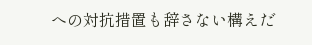への対抗措置も辞さない構えだ